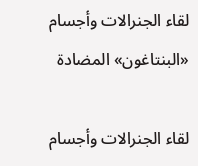لقاء الجنرالات وأجسام «البنتاغون» المضادة

لقاء الجنرالات وأجسام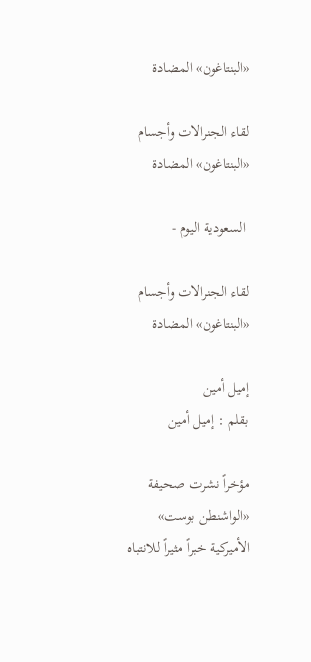«البنتاغون» المضادة

لقاء الجنرالات وأجسام «البنتاغون» المضادة

 السعودية اليوم -

لقاء الجنرالات وأجسام «البنتاغون» المضادة

إميل أمين
بقلم : إميل أمين

مؤخراً نشرت صحيفة «الواشنطن بوست» الأميركية خبراً مثيراً للانتباه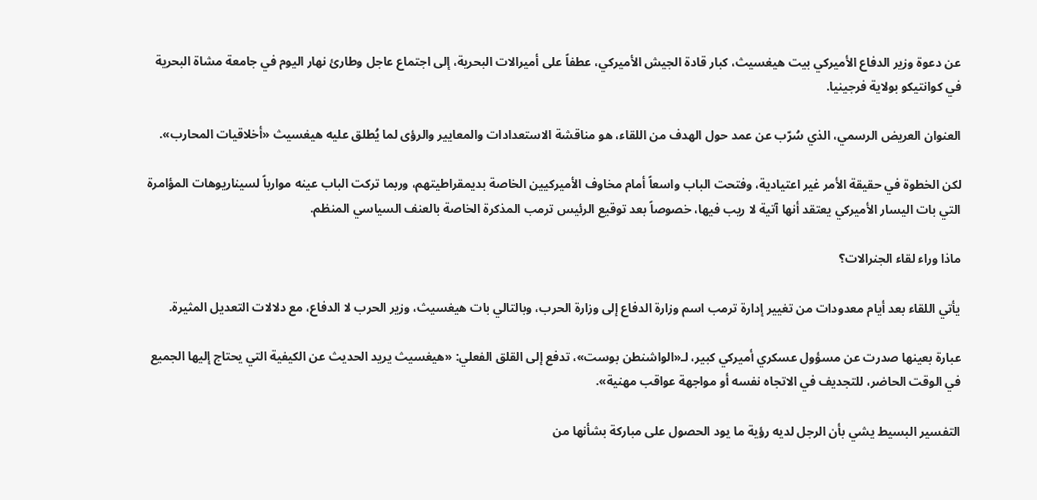عن دعوة وزير الدفاع الأميركي بيت هيغسيث، كبار قادة الجيش الأميركي، عطفاً على أميرالات البحرية، إلى اجتماع عاجل وطارئ نهار اليوم في جامعة مشاة البحرية في كوانتيكو بولاية فرجينيا.

العنوان العريض الرسمي، الذي سُرّب عن عمد حول الهدف من اللقاء، هو مناقشة الاستعدادات والمعايير والرؤى لما يُطلق عليه هيغسيث «أخلاقيات المحارب».

لكن الخطوة في حقيقة الأمر غير اعتيادية، وفتحت الباب واسعاً أمام مخاوف الأميركيين الخاصة بديمقراطيتهم، وربما تركت الباب عينه موارباً لسيناريوهات المؤامرة التي بات اليسار الأميركي يعتقد أنها آتية لا ريب فيها، خصوصاً بعد توقيع الرئيس ترمب المذكرة الخاصة بالعنف السياسي المنظم.

ماذا وراء لقاء الجنرالات؟

يأتي اللقاء بعد أيام معدودات من تغيير إدارة ترمب اسم وزارة الدفاع إلى وزارة الحرب، وبالتالي بات هيغسيث، وزير الحرب لا الدفاع، مع دلالات التعديل المثيرة.

عبارة بعينها صدرت عن مسؤول عسكري أميركي كبير، لـ«الواشنطن بوست»، تدفع إلى القلق الفعلي: «هيغسيث يريد الحديث عن الكيفية التي يحتاج إليها الجميع في الوقت الحاضر، للتجديف في الاتجاه نفسه أو مواجهة عواقب مهنية».

التفسير البسيط يشي بأن الرجل لديه رؤية ما يود الحصول على مباركة بشأنها من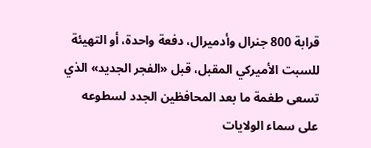قرابة 800 جنرال وأدميرال، دفعة واحدة، أو التهيئة للسبت الأميركي المقبل، قبل «الفجر الجديد» الذي تسعى طغمة ما بعد المحافظين الجدد لسطوعه على سماء الولايات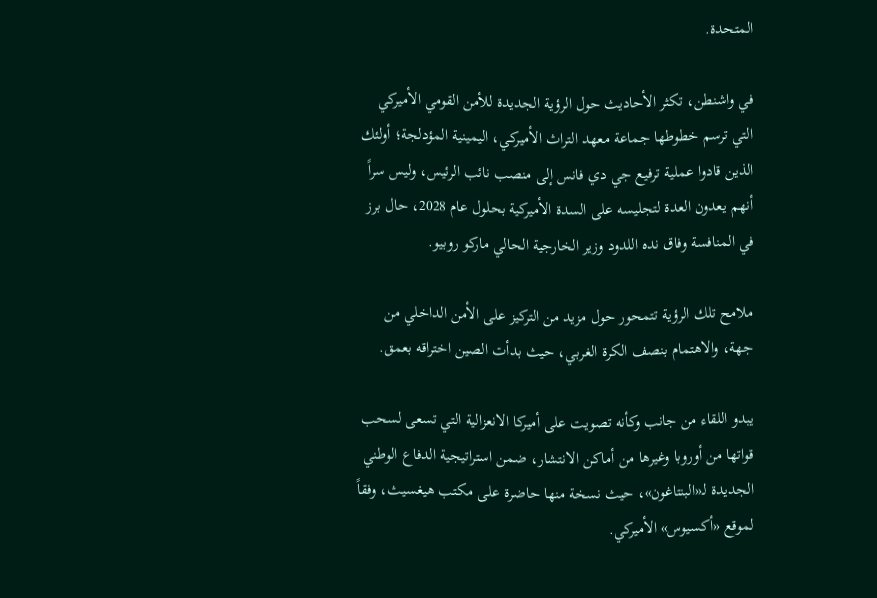المتحدة.

في واشنطن، تكثر الأحاديث حول الرؤية الجديدة للأمن القومي الأميركي التي ترسم خطوطها جماعة معهد التراث الأميركي، اليمينية المؤدلجة؛ أولئك الذين قادوا عملية ترفيع جي دي فانس إلى منصب نائب الرئيس، وليس سراً أنهم يعدون العدة لتجليسه على السدة الأميركية بحلول عام 2028، حال برز في المنافسة وفاق نده اللدود وزير الخارجية الحالي ماركو روبيو.

ملامح تلك الرؤية تتمحور حول مزيد من التركيز على الأمن الداخلي من جهة، والاهتمام بنصف الكرة الغربي، حيث بدأت الصين اختراقه بعمق.

يبدو اللقاء من جانب وكأنه تصويت على أميركا الانعزالية التي تسعى لسحب قواتها من أوروبا وغيرها من أماكن الانتشار، ضمن استراتيجية الدفاع الوطني الجديدة لـ«البنتاغون»، حيث نسخة منها حاضرة على مكتب هيغسيث، وفقاً لموقع «أكسيوس» الأميركي.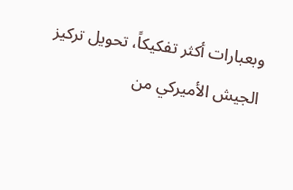وبعبارات أكثر تفكيكاً، تحويل تركيز الجيش الأميركي من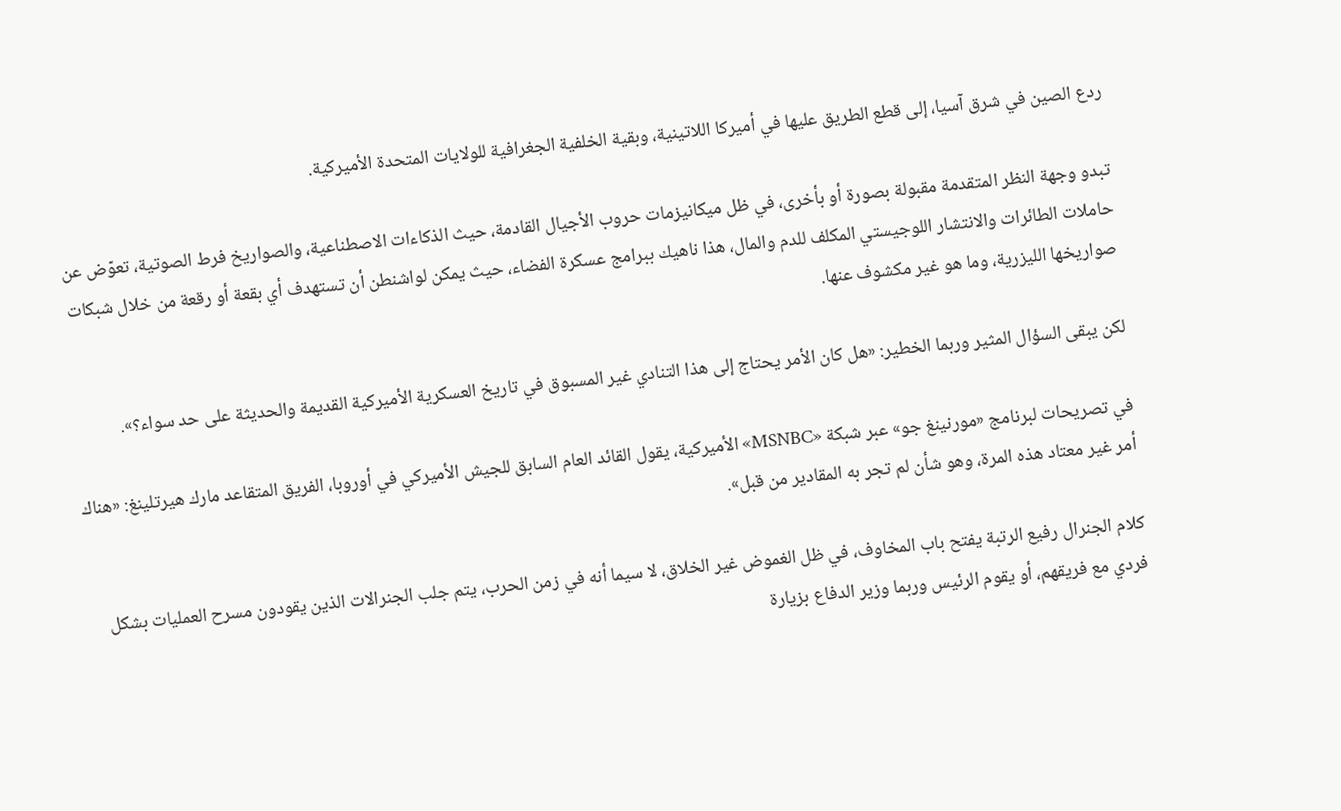ردع الصين في شرق آسيا، إلى قطع الطريق عليها في أميركا اللاتينية، وبقية الخلفية الجغرافية للولايات المتحدة الأميركية.

تبدو وجهة النظر المتقدمة مقبولة بصورة أو بأخرى، في ظل ميكانيزمات حروب الأجيال القادمة، حيث الذكاءات الاصطناعية، والصواريخ فرط الصوتية، تعوّض عن حاملات الطائرات والانتشار اللوجيستي المكلف للدم والمال، هذا ناهيك ببرامج عسكرة الفضاء، حيث يمكن لواشنطن أن تستهدف أي بقعة أو رقعة من خلال شبكات صواريخها الليزرية، وما هو غير مكشوف عنها.

لكن يبقى السؤال المثير وربما الخطير: «هل كان الأمر يحتاج إلى هذا التنادي غير المسبوق في تاريخ العسكرية الأميركية القديمة والحديثة على حد سواء؟».

في تصريحات لبرنامج «مورنينغ جو» عبر شبكة «MSNBC» الأميركية، يقول القائد العام السابق للجيش الأميركي في أوروبا، الفريق المتقاعد مارك هيرتلينغ: «هناك أمر غير معتاد هذه المرة، وهو شأن لم تجر به المقادير من قبل».

كلام الجنرال رفيع الرتبة يفتح باب المخاوف، في ظل الغموض غير الخلاق، لا سيما أنه في زمن الحرب، يتم جلب الجنرالات الذين يقودون مسرح العمليات بشكل فردي مع فريقهم، أو يقوم الرئيس وربما وزير الدفاع بزيارة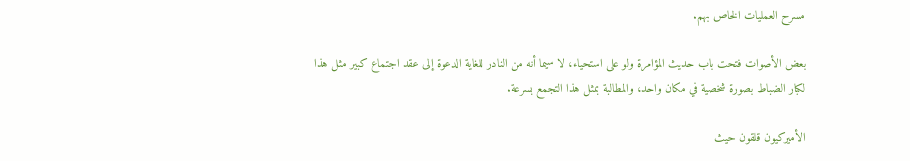مسرح العمليات الخاص بهم.

بعض الأصوات فتحت باب حديث المؤامرة ولو على استحياء، لا سيما أنه من النادر للغاية الدعوة إلى عقد اجتماع كبير مثل هذا لكبار الضباط بصورة شخصية في مكان واحد، والمطالبة بمثل هذا التجمع بسرعة.

الأميركيون قلقون حيث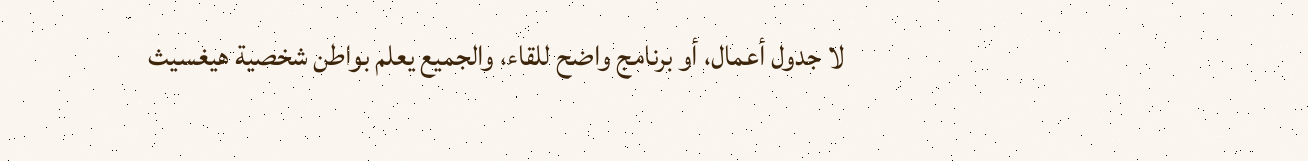لا جدول أعمال، أو برنامج واضح للقاء، والجميع يعلم بواطن شخصية هيغسيث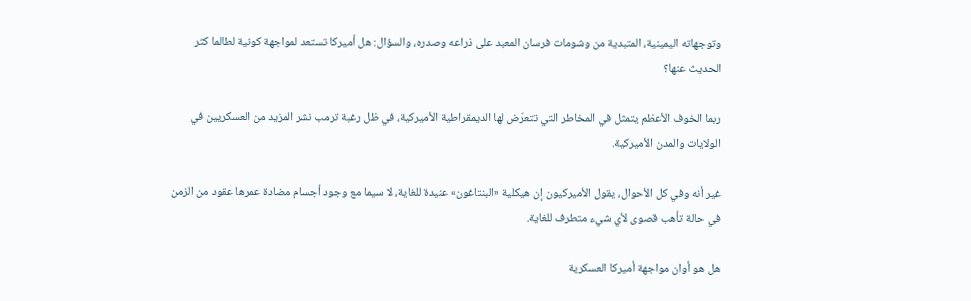وتوجهاته اليمينية، المتبدية من وشومات فرسان المعبد على ذراعه وصدره، والسؤال: هل أميركا تستعد لمواجهة كونية لطالما كثر الحديث عنها؟

ربما الخوف الأعظم يتمثل في المخاطر التي تتعرّض لها الديمقراطية الأميركية، في ظل رغبة ترمب نشر المزيد من العسكريين في الولايات والمدن الأميركية.

غير أنه وفي كل الأحوال، يقول الأميركيون إن هيكلية «البنتاغون» عنيدة للغاية، لا سيما مع وجود أجسام مضادة عمرها عقود من الزمن في حالة تأهب قصوى لأي شيء متطرف للغاية.

هل هو أوان مواجهة أميركا العسكرية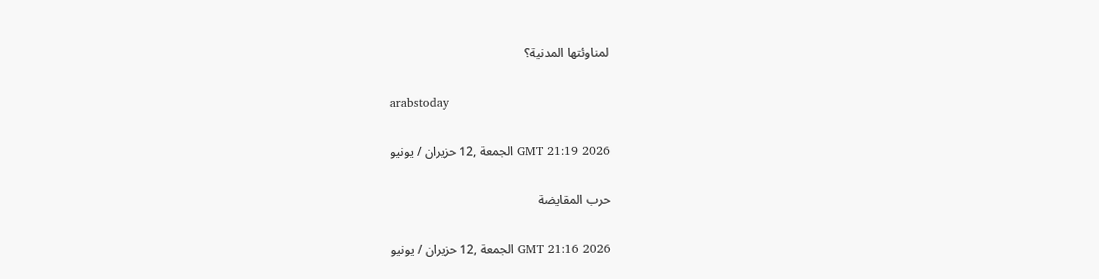لمناوئتها المدنية؟

arabstoday

GMT 21:19 2026 الجمعة ,12 حزيران / يونيو

حرب المقايضة

GMT 21:16 2026 الجمعة ,12 حزيران / يونيو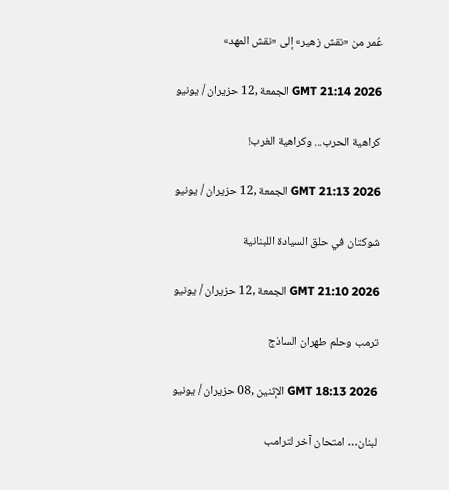عُمر من «نقش زهير» إلى «نقش المهد»

GMT 21:14 2026 الجمعة ,12 حزيران / يونيو

كراهية الحرب... وكراهية الغرب!

GMT 21:13 2026 الجمعة ,12 حزيران / يونيو

شوكتان في حلق السيادة اللبنانية

GMT 21:10 2026 الجمعة ,12 حزيران / يونيو

ترمب وحلم طهران الساذج

GMT 18:13 2026 الإثنين ,08 حزيران / يونيو

لبنان… امتحان آخر لترامب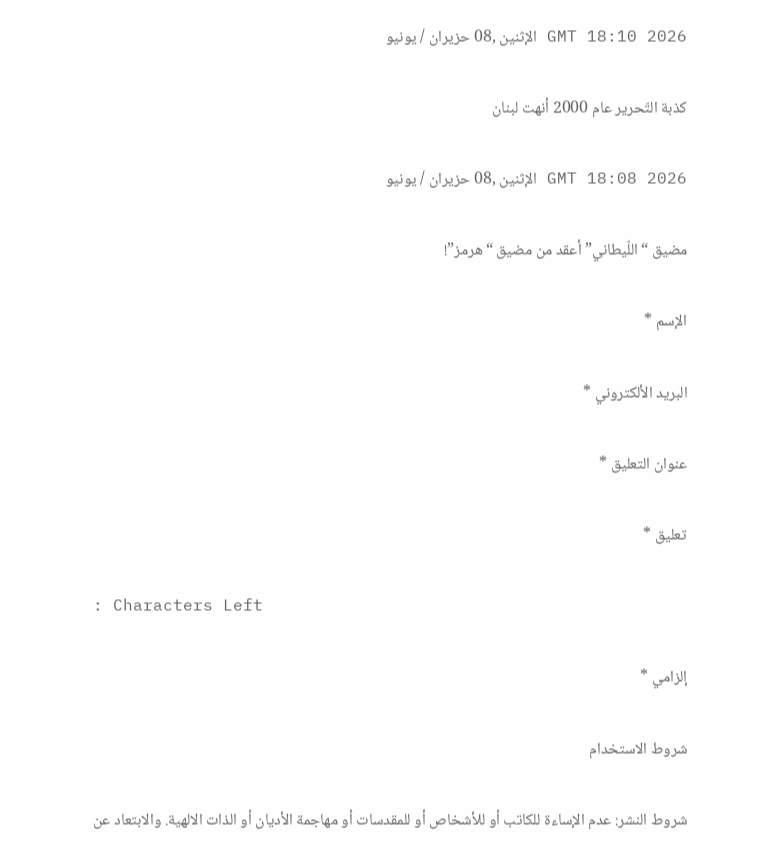GMT 18:10 2026 الإثنين ,08 حزيران / يونيو

كذبة التّحرير عام 2000 أنهت لبنان

GMT 18:08 2026 الإثنين ,08 حزيران / يونيو

مضيق “اللّيطاني” أعقد من مضيق “هرمز”!

الإسم *

البريد الألكتروني *

عنوان التعليق *

تعليق *

: Characters Left

إلزامي *

شروط الاستخدام

شروط النشر: عدم الإساءة للكاتب أو للأشخاص أو للمقدسات أو مهاجمة الأديان أو الذات الالهية. والابتعاد عن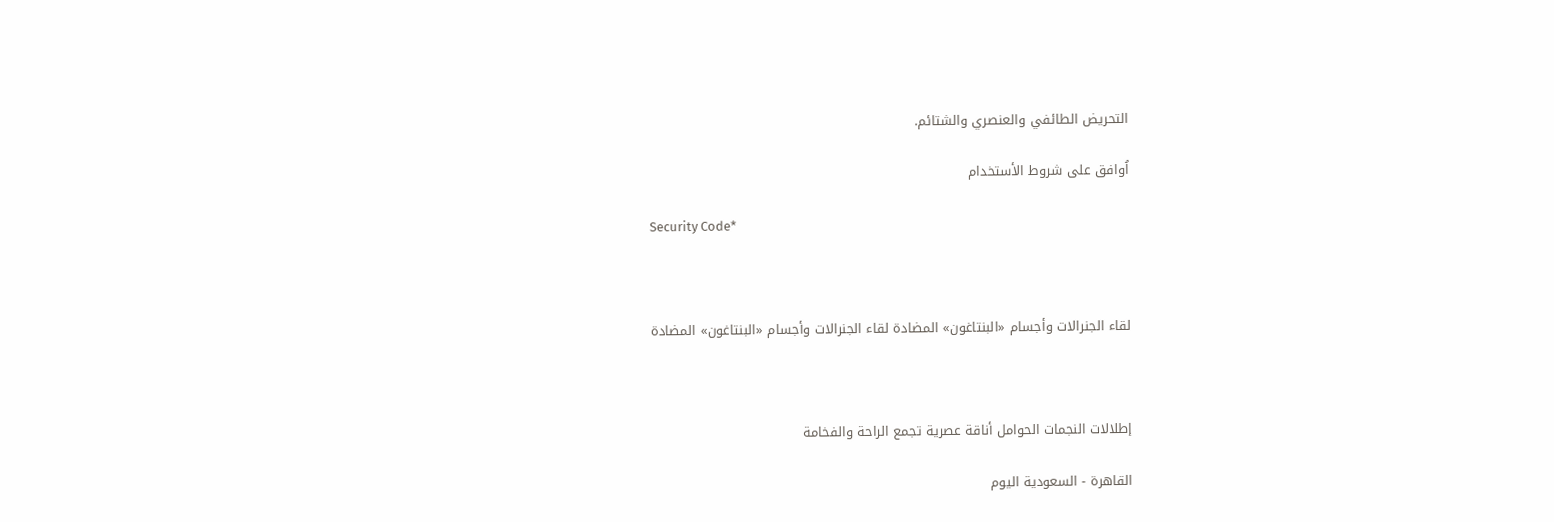التحريض الطائفي والعنصري والشتائم.

اُوافق على شروط الأستخدام

Security Code*



لقاء الجنرالات وأجسام «البنتاغون» المضادة لقاء الجنرالات وأجسام «البنتاغون» المضادة



إطلالات النجمات الحوامل أناقة عصرية تجمع الراحة والفخامة

القاهرة - السعودية اليوم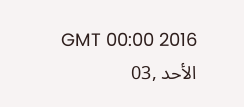GMT 00:00 2016 الأحد ,03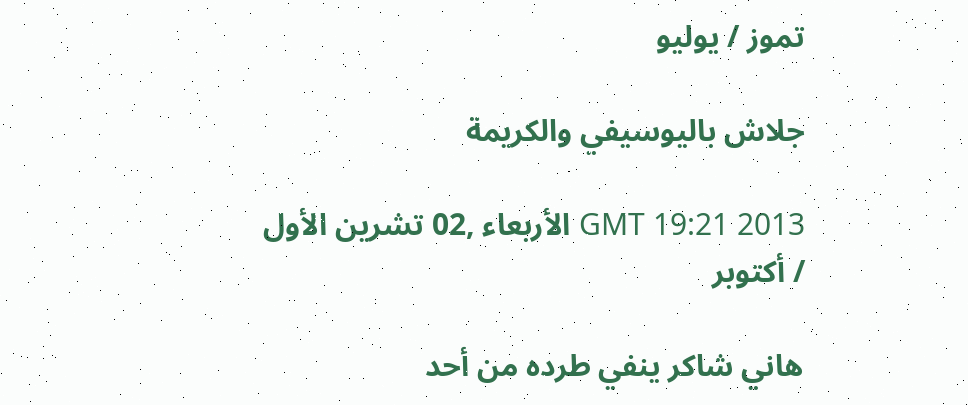تموز / يوليو

جلاش باليوسيفي والكريمة

GMT 19:21 2013 الأربعاء ,02 تشرين الأول / أكتوبر

هاني شاكر ينفي طرده من أحد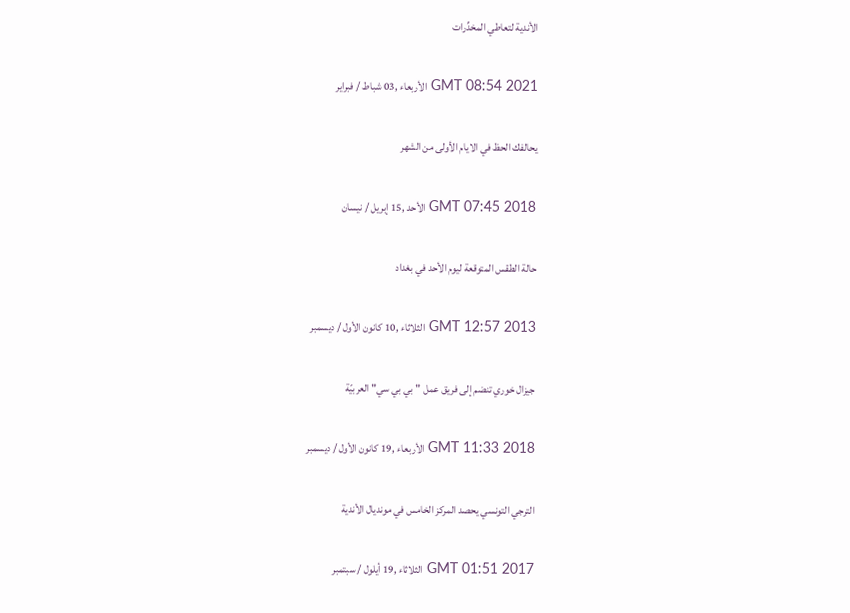الأندية لتعاطي المخدِّرات

GMT 08:54 2021 الأربعاء ,03 شباط / فبراير

يحالفك الحظ في الايام الأولى من الشهر

GMT 07:45 2018 الأحد ,15 إبريل / نيسان

حالة الطقس المتوقعة ليوم الأحد في بغداد

GMT 12:57 2013 الثلاثاء ,10 كانون الأول / ديسمبر

جيزال خوري تنضم إلى فريق عمل "بي بي سي" العربيّة

GMT 11:33 2018 الأربعاء ,19 كانون الأول / ديسمبر

الترجي التونسي يحصد المركز الخامس في مونديال الأندية

GMT 01:51 2017 الثلاثاء ,19 أيلول / سبتمبر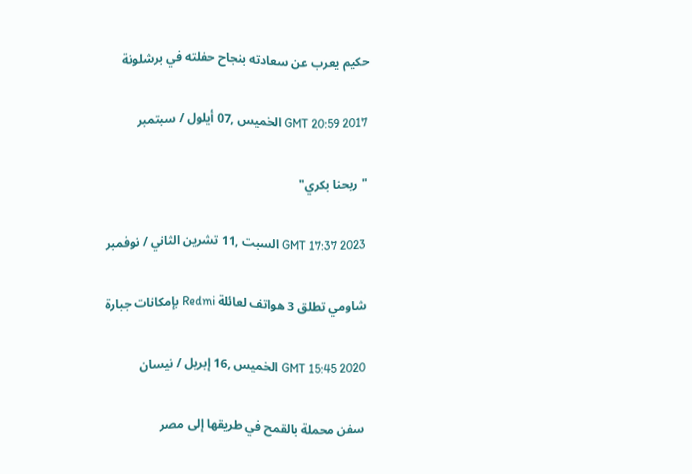حكيم يعرب عن سعادته بنجاح حفلته في برشلونة

GMT 20:59 2017 الخميس ,07 أيلول / سبتمبر

"ربحنا بكري"

GMT 17:37 2023 السبت ,11 تشرين الثاني / نوفمبر

شاومي تطلق 3 هواتف لعائلة Redmi بإمكانات جبارة

GMT 15:45 2020 الخميس ,16 إبريل / نيسان

سفن محملة بالقمح في طريقها إلى مصر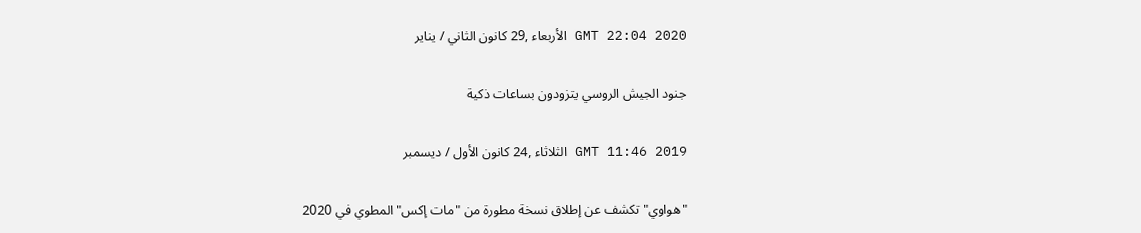GMT 22:04 2020 الأربعاء ,29 كانون الثاني / يناير

جنود الجيش الروسي يتزودون بساعات ذكية

GMT 11:46 2019 الثلاثاء ,24 كانون الأول / ديسمبر

"هواوي" تكشف عن إطلاق نسخة مطورة من "مات إكس" المطوي في 2020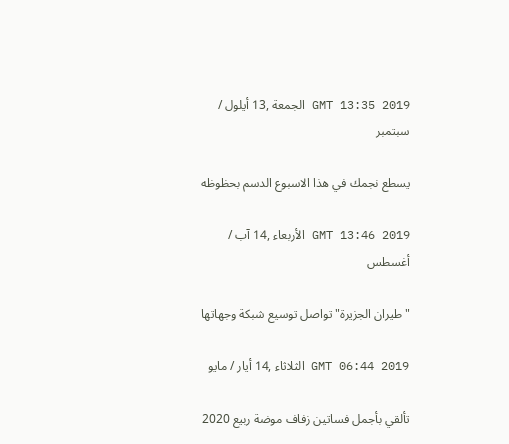GMT 13:35 2019 الجمعة ,13 أيلول / سبتمبر

يسطع نجمك في هذا الاسبوع الدسم بحظوظه

GMT 13:46 2019 الأربعاء ,14 آب / أغسطس

"طيران الجزيرة" تواصل توسيع شبكة وجهاتها

GMT 06:44 2019 الثلاثاء ,14 أيار / مايو

تألقي بأجمل فساتين زفاف موضة ربيع 2020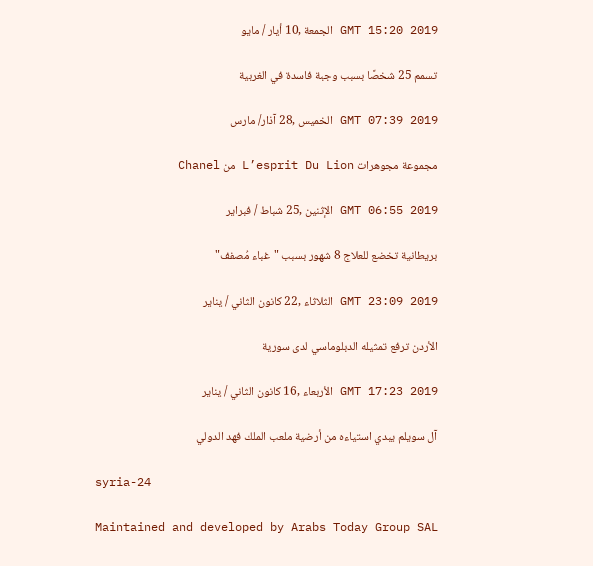GMT 15:20 2019 الجمعة ,10 أيار / مايو

تسمم 25 شخصًا بسبب وجبة فاسدة في الغربية

GMT 07:39 2019 الخميس ,28 آذار/ مارس

مجموعة مجوهرات L’esprit Du Lion من Chanel

GMT 06:55 2019 الإثنين ,25 شباط / فبراير

بريطانية تخضع للعلاج 8 شهور بسبب "غباء مُصفف"

GMT 23:09 2019 الثلاثاء ,22 كانون الثاني / يناير

الأردن ترفع تمثيله الدبلوماسي لدى سورية

GMT 17:23 2019 الأربعاء ,16 كانون الثاني / يناير

آل سويلم يبدي استياءه من أرضية ملعب الملك فهد الدولي

syria-24

Maintained and developed by Arabs Today Group SAL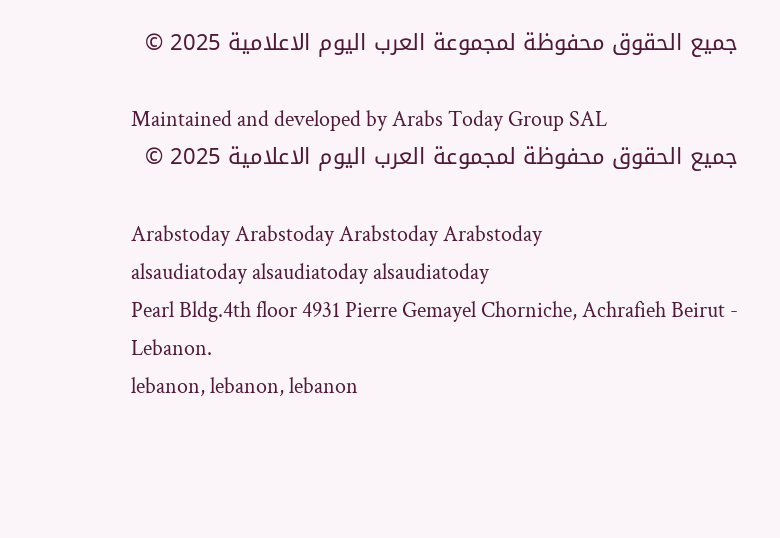جميع الحقوق محفوظة لمجموعة العرب اليوم الاعلامية 2025 ©

Maintained and developed by Arabs Today Group SAL
جميع الحقوق محفوظة لمجموعة العرب اليوم الاعلامية 2025 ©

Arabstoday Arabstoday Arabstoday Arabstoday
alsaudiatoday alsaudiatoday alsaudiatoday
Pearl Bldg.4th floor 4931 Pierre Gemayel Chorniche, Achrafieh Beirut - Lebanon.
lebanon, lebanon, lebanon